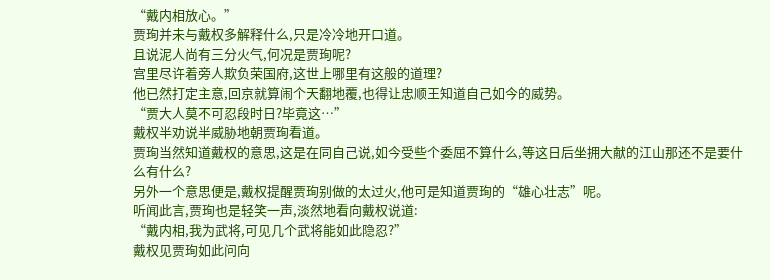“戴内相放心。”
贾珣并未与戴权多解释什么,只是冷冷地开口道。
且说泥人尚有三分火气,何况是贾珣呢?
宫里尽许着旁人欺负荣国府,这世上哪里有这般的道理?
他已然打定主意,回京就算闹个天翻地覆,也得让忠顺王知道自己如今的威势。
“贾大人莫不可忍段时日?毕竟这…”
戴权半劝说半威胁地朝贾珣看道。
贾珣当然知道戴权的意思,这是在同自己说,如今受些个委屈不算什么,等这日后坐拥大献的江山那还不是要什么有什么?
另外一个意思便是,戴权提醒贾珣别做的太过火,他可是知道贾珣的“雄心壮志”呢。
听闻此言,贾珣也是轻笑一声,淡然地看向戴权说道:
“戴内相,我为武将,可见几个武将能如此隐忍?”
戴权见贾珣如此问向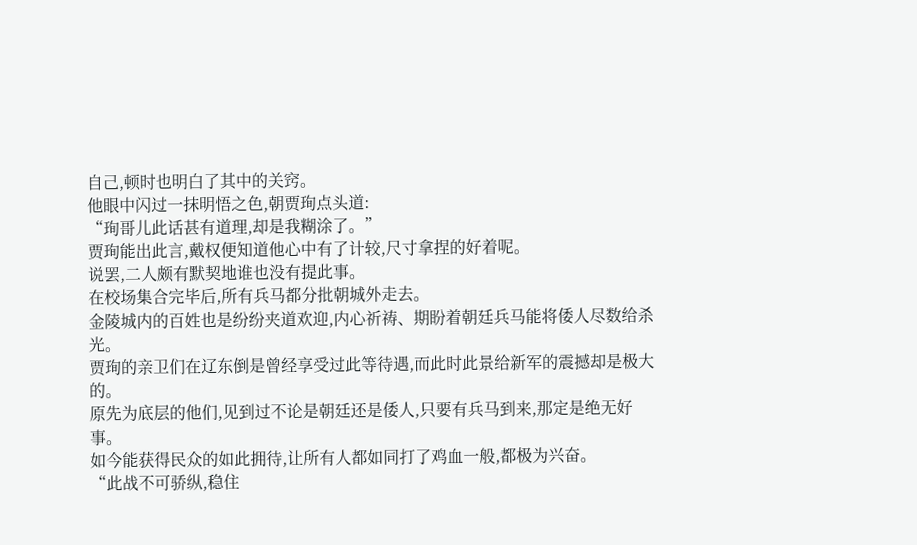自己,顿时也明白了其中的关窍。
他眼中闪过一抹明悟之色,朝贾珣点头道:
“珣哥儿此话甚有道理,却是我糊涂了。”
贾珣能出此言,戴权便知道他心中有了计较,尺寸拿捏的好着呢。
说罢,二人颇有默契地谁也没有提此事。
在校场集合完毕后,所有兵马都分批朝城外走去。
金陵城内的百姓也是纷纷夹道欢迎,内心祈祷、期盼着朝廷兵马能将倭人尽数给杀光。
贾珣的亲卫们在辽东倒是曾经享受过此等待遇,而此时此景给新军的震撼却是极大的。
原先为底层的他们,见到过不论是朝廷还是倭人,只要有兵马到来,那定是绝无好事。
如今能获得民众的如此拥待,让所有人都如同打了鸡血一般,都极为兴奋。
“此战不可骄纵,稳住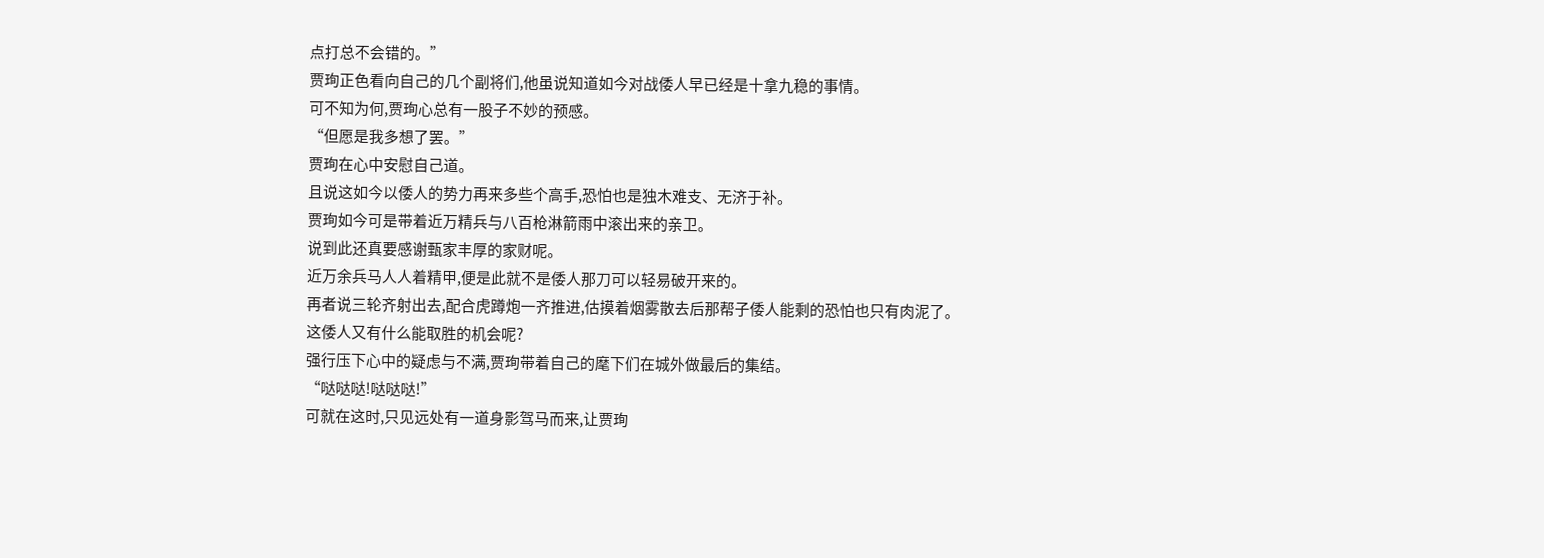点打总不会错的。”
贾珣正色看向自己的几个副将们,他虽说知道如今对战倭人早已经是十拿九稳的事情。
可不知为何,贾珣心总有一股子不妙的预感。
“但愿是我多想了罢。”
贾珣在心中安慰自己道。
且说这如今以倭人的势力再来多些个高手,恐怕也是独木难支、无济于补。
贾珣如今可是带着近万精兵与八百枪淋箭雨中滚出来的亲卫。
说到此还真要感谢甄家丰厚的家财呢。
近万余兵马人人着精甲,便是此就不是倭人那刀可以轻易破开来的。
再者说三轮齐射出去,配合虎蹲炮一齐推进,估摸着烟雾散去后那帮子倭人能剩的恐怕也只有肉泥了。
这倭人又有什么能取胜的机会呢?
强行压下心中的疑虑与不满,贾珣带着自己的麾下们在城外做最后的集结。
“哒哒哒!哒哒哒!”
可就在这时,只见远处有一道身影驾马而来,让贾珣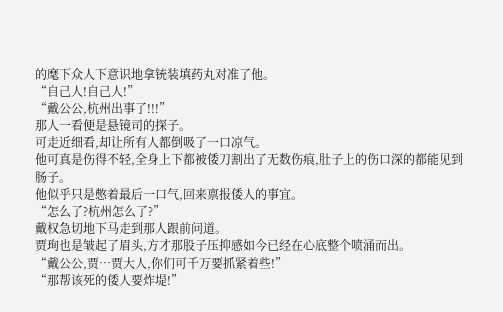的麾下众人下意识地拿铳装填药丸对准了他。
“自己人!自己人!”
“戴公公,杭州出事了!!!”
那人一看便是悬镜司的探子。
可走近细看,却让所有人都倒吸了一口凉气。
他可真是伤得不轻,全身上下都被倭刀割出了无数伤痕,肚子上的伤口深的都能见到肠子。
他似乎只是憋着最后一口气,回来禀报倭人的事宜。
“怎么了?杭州怎么了?”
戴权急切地下马走到那人跟前问道。
贾珣也是皱起了眉头,方才那股子压抑感如今已经在心底整个喷涌而出。
“戴公公,贾…贾大人,你们可千万要抓紧着些!”
“那帮该死的倭人要炸堤!”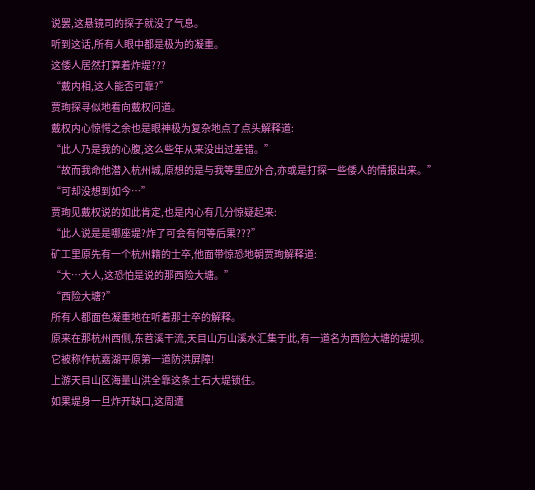说罢,这悬镜司的探子就没了气息。
听到这话,所有人眼中都是极为的凝重。
这倭人居然打算着炸堤???
“戴内相,这人能否可靠?”
贾珣探寻似地看向戴权问道。
戴权内心惊愕之余也是眼神极为复杂地点了点头解释道:
“此人乃是我的心腹,这么些年从来没出过差错。”
“故而我命他潜入杭州城,原想的是与我等里应外合,亦或是打探一些倭人的情报出来。”
“可却没想到如今…”
贾珣见戴权说的如此肯定,也是内心有几分惊疑起来:
“此人说是是哪座堤?炸了可会有何等后果???”
矿工里原先有一个杭州籍的士卒,他面带惊恐地朝贾珣解释道:
“大…大人,这恐怕是说的那西险大塘。”
“西险大塘?”
所有人都面色凝重地在听着那士卒的解释。
原来在那杭州西侧,东苕溪干流,天目山万山溪水汇集于此,有一道名为西险大塘的堤坝。
它被称作杭嘉湖平原第一道防洪屏障!
上游天目山区海量山洪全靠这条土石大堤锁住。
如果堤身一旦炸开缺口,这周遭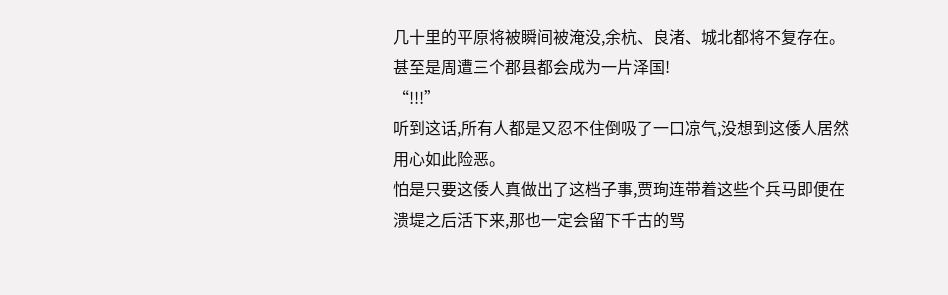几十里的平原将被瞬间被淹没,余杭、良渚、城北都将不复存在。
甚至是周遭三个郡县都会成为一片泽国!
“!!!”
听到这话,所有人都是又忍不住倒吸了一口凉气,没想到这倭人居然用心如此险恶。
怕是只要这倭人真做出了这档子事,贾珣连带着这些个兵马即便在溃堤之后活下来,那也一定会留下千古的骂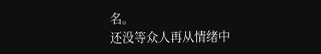名。
还没等众人再从情绪中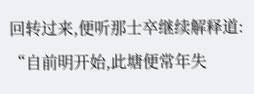回转过来,便听那士卒继续解释道:
“自前明开始,此塘便常年失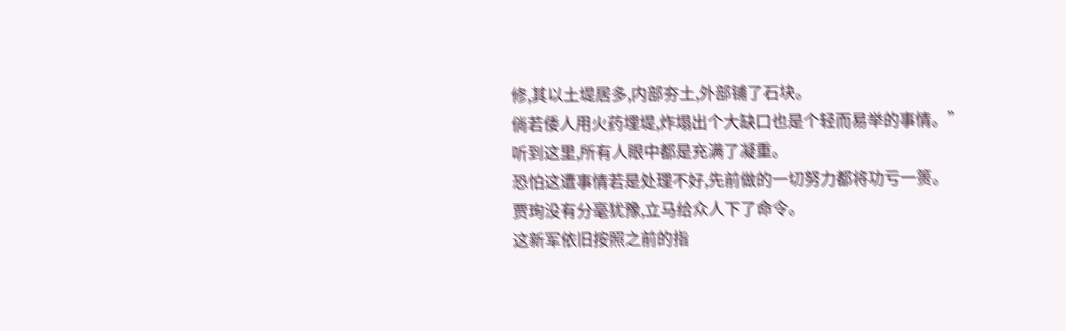修,其以土堤居多,内部夯土,外部铺了石块。
倘若倭人用火药埋堤,炸塌出个大缺口也是个轻而易举的事情。”
听到这里,所有人眼中都是充满了凝重。
恐怕这遭事情若是处理不好,先前做的一切努力都将功亏一篑。
贾珣没有分毫犹豫,立马给众人下了命令。
这新军依旧按照之前的指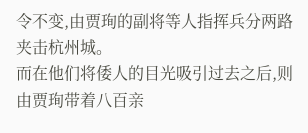令不变,由贾珣的副将等人指挥兵分两路夹击杭州城。
而在他们将倭人的目光吸引过去之后,则由贾珣带着八百亲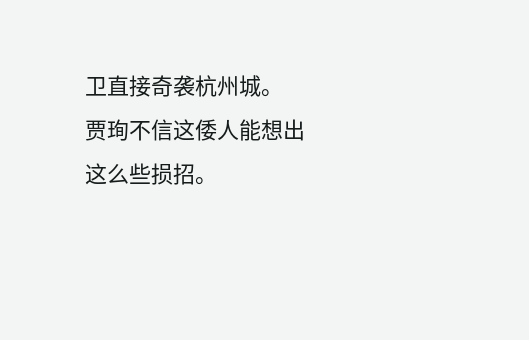卫直接奇袭杭州城。
贾珣不信这倭人能想出这么些损招。